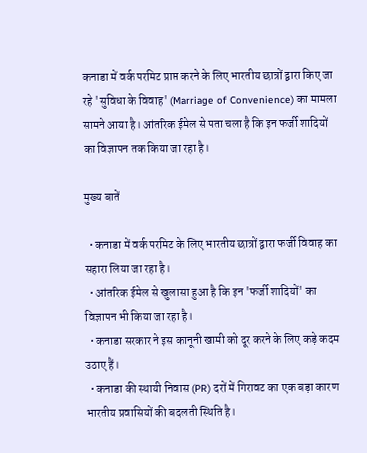कनाडा में वर्क परमिट प्राप्त करने के लिए भारतीय छात्रों द्वारा किए जा रहे 'सुविधा के विवाह' (Marriage of Convenience) का मामला सामने आया है। आंतरिक ईमेल से पता चला है कि इन फर्जी शादियों का विज्ञापन तक किया जा रहा है।

मुख्य बातें

  • कनाडा में वर्क परमिट के लिए भारतीय छात्रों द्वारा फर्जी विवाह का सहारा लिया जा रहा है।
  • आंतरिक ईमेल से खुलासा हुआ है कि इन 'फर्जी शादियों' का विज्ञापन भी किया जा रहा है।
  • कनाडा सरकार ने इस कानूनी खामी को दूर करने के लिए कड़े कदम उठाए हैं।
  • कनाडा की स्थायी निवास (PR) दरों में गिरावट का एक बड़ा कारण भारतीय प्रवासियों की बदलती स्थिति है।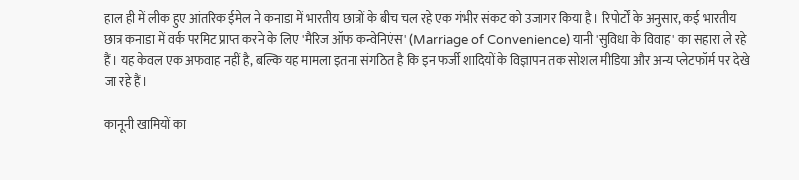हाल ही में लीक हुए आंतरिक ईमेल ने कनाडा में भारतीय छात्रों के बीच चल रहे एक गंभीर संकट को उजागर किया है। रिपोर्टों के अनुसार, कई भारतीय छात्र कनाडा में वर्क परमिट प्राप्त करने के लिए 'मैरिज ऑफ कन्वेनिएंस' (Marriage of Convenience) यानी 'सुविधा के विवाह' का सहारा ले रहे हैं। यह केवल एक अफवाह नहीं है, बल्कि यह मामला इतना संगठित है कि इन फर्जी शादियों के विज्ञापन तक सोशल मीडिया और अन्य प्लेटफॉर्म पर देखे जा रहे हैं।

कानूनी खामियों का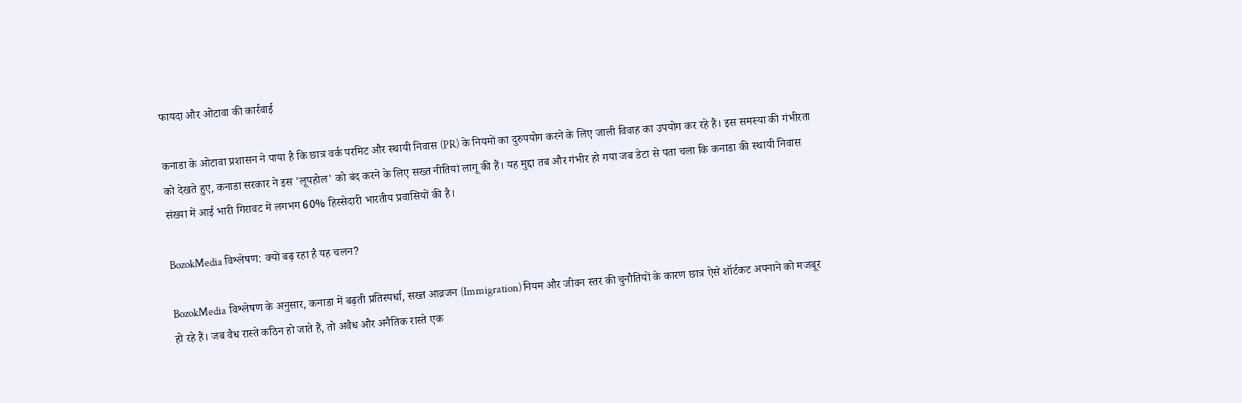फायदा और ओटावा की कार्रवाई

कनाडा के ओटावा प्रशासन ने पाया है कि छात्र वर्क परमिट और स्थायी निवास (PR) के नियमों का दुरुपयोग करने के लिए जाली विवाह का उपयोग कर रहे हैं। इस समस्या की गंभीरता को देखते हुए, कनाडा सरकार ने इस 'लूपहोल' को बंद करने के लिए सख्त नीतियां लागू की हैं। यह मुद्दा तब और गंभीर हो गया जब डेटा से पता चला कि कनाडा की स्थायी निवास संख्या में आई भारी गिरावट में लगभग 60% हिस्सेदारी भारतीय प्रवासियों की है।

BozokMedia विश्लेषण: क्यों बढ़ रहा है यह चलन?

BozokMedia विश्लेषण के अनुसार, कनाडा में बढ़ती प्रतिस्पर्धा, सख्त आव्रजन (Immigration) नियम और जीवन स्तर की चुनौतियों के कारण छात्र ऐसे शॉर्टकट अपनाने को मजबूर हो रहे हैं। जब वैध रास्ते कठिन हो जाते हैं, तो अवैध और अनैतिक रास्ते एक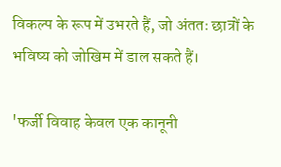विकल्प के रूप में उभरते हैं, जो अंततः छात्रों के भविष्य को जोखिम में डाल सकते हैं।

'फर्जी विवाह केवल एक कानूनी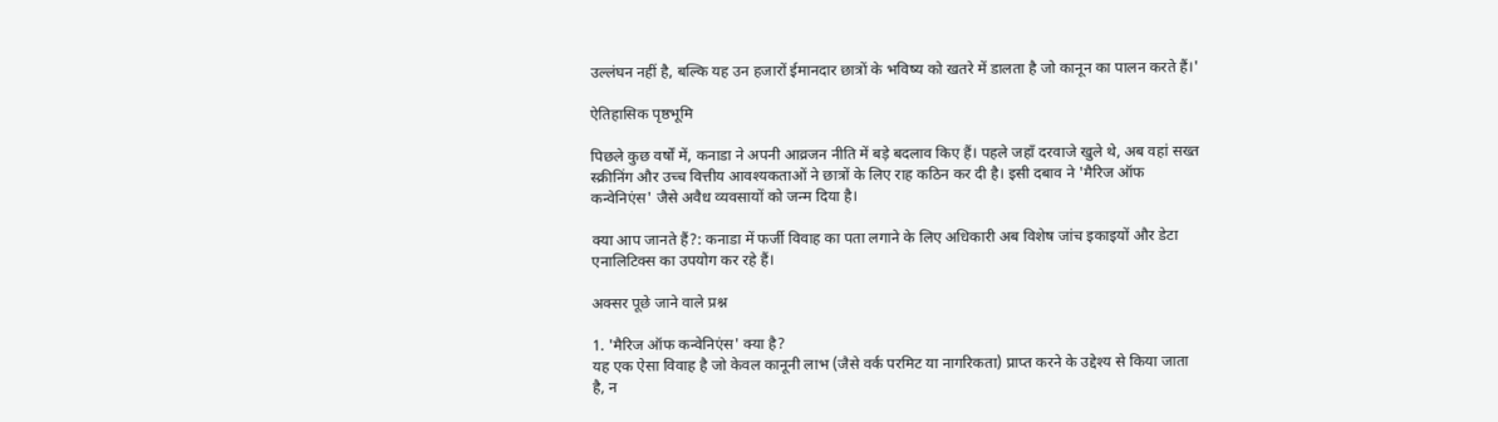उल्लंघन नहीं है, बल्कि यह उन हजारों ईमानदार छात्रों के भविष्य को खतरे में डालता है जो कानून का पालन करते हैं।'

ऐतिहासिक पृष्ठभूमि

पिछले कुछ वर्षों में, कनाडा ने अपनी आव्रजन नीति में बड़े बदलाव किए हैं। पहले जहाँ दरवाजे खुले थे, अब वहां सख्त स्क्रीनिंग और उच्च वित्तीय आवश्यकताओं ने छात्रों के लिए राह कठिन कर दी है। इसी दबाव ने 'मैरिज ऑफ कन्वेनिएंस' जैसे अवैध व्यवसायों को जन्म दिया है।

क्या आप जानते हैं?: कनाडा में फर्जी विवाह का पता लगाने के लिए अधिकारी अब विशेष जांच इकाइयों और डेटा एनालिटिक्स का उपयोग कर रहे हैं।

अक्सर पूछे जाने वाले प्रश्न

1. 'मैरिज ऑफ कन्वेनिएंस' क्या है?
यह एक ऐसा विवाह है जो केवल कानूनी लाभ (जैसे वर्क परमिट या नागरिकता) प्राप्त करने के उद्देश्य से किया जाता है, न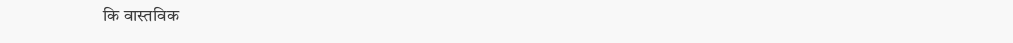कि वास्तविक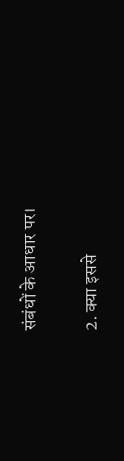संबंधों के आधार पर।

2. क्या इससे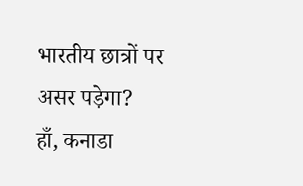भारतीय छात्रों पर असर पड़ेगा?
हाँ, कनाडा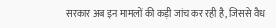सरकार अब इन मामलों की कड़ी जांच कर रही है, जिससे वैध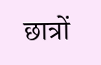छात्रों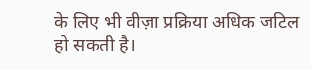के लिए भी वीज़ा प्रक्रिया अधिक जटिल हो सकती है।